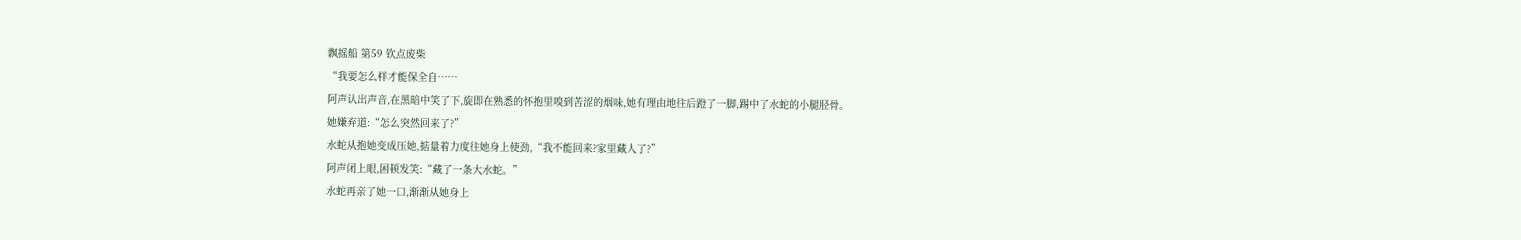飘摇船 第59 钦点废柴
“我要怎么样才能保全自……
阿声认出声音,在黑暗中笑了下,旋即在熟悉的怀抱里嗅到苦涩的烟味,她有理由地往后蹬了一脚,踢中了水蛇的小腿胫骨。
她嫌弃道:“怎么突然回来了?”
水蛇从抱她变成压她,掂量着力度往她身上使劲,“我不能回来?家里藏人了?”
阿声闭上眼,困顿发笑:“藏了一条大水蛇。”
水蛇再亲了她一口,渐渐从她身上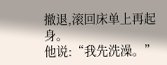撤退,滚回床单上再起身。
他说:“我先洗澡。”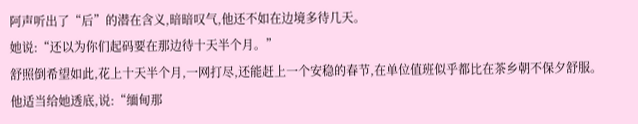阿声听出了“后”的潜在含义,暗暗叹气,他还不如在边境多待几天。
她说:“还以为你们起码要在那边待十天半个月。”
舒照倒希望如此,花上十天半个月,一网打尽,还能赶上一个安稳的春节,在单位值班似乎都比在茶乡朝不保夕舒服。
他适当给她透底,说:“缅甸那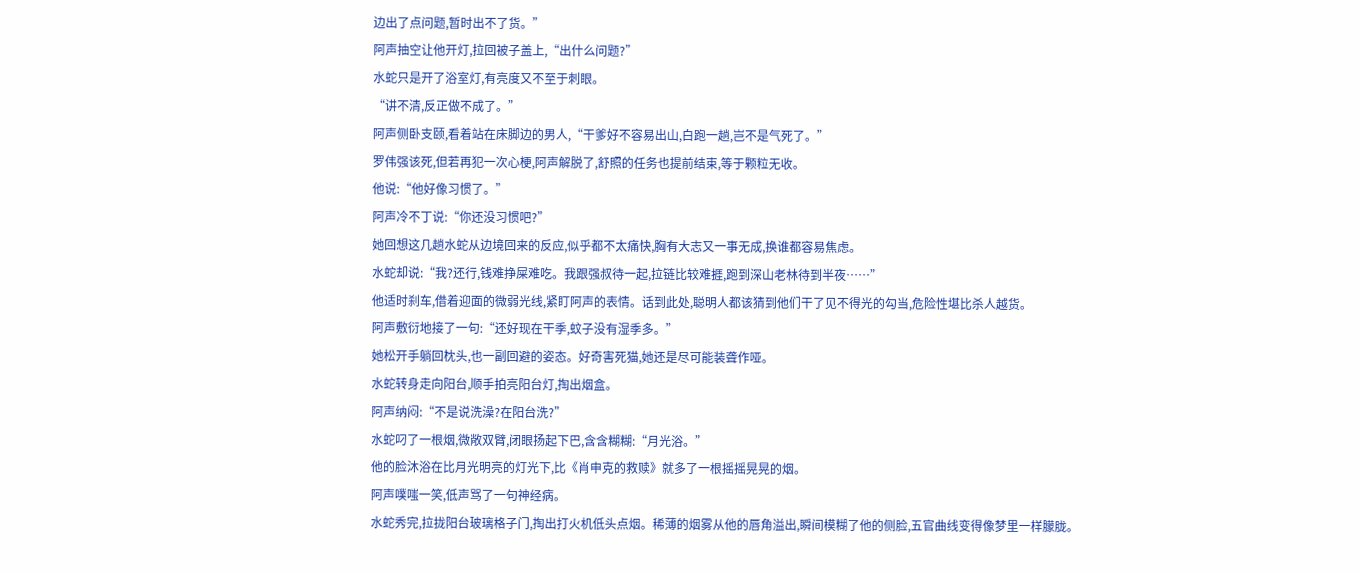边出了点问题,暂时出不了货。”
阿声抽空让他开灯,拉回被子盖上,“出什么问题?”
水蛇只是开了浴室灯,有亮度又不至于刺眼。
“讲不清,反正做不成了。”
阿声侧卧支颐,看着站在床脚边的男人,“干爹好不容易出山,白跑一趟,岂不是气死了。”
罗伟强该死,但若再犯一次心梗,阿声解脱了,舒照的任务也提前结束,等于颗粒无收。
他说:“他好像习惯了。”
阿声冷不丁说:“你还没习惯吧?”
她回想这几趟水蛇从边境回来的反应,似乎都不太痛快,胸有大志又一事无成,换谁都容易焦虑。
水蛇却说:“我?还行,钱难挣屎难吃。我跟强叔待一起,拉链比较难捱,跑到深山老林待到半夜……”
他适时刹车,借着迎面的微弱光线,紧盯阿声的表情。话到此处,聪明人都该猜到他们干了见不得光的勾当,危险性堪比杀人越货。
阿声敷衍地接了一句:“还好现在干季,蚊子没有湿季多。”
她松开手躺回枕头,也一副回避的姿态。好奇害死猫,她还是尽可能装聋作哑。
水蛇转身走向阳台,顺手拍亮阳台灯,掏出烟盒。
阿声纳闷:“不是说洗澡?在阳台洗?”
水蛇叼了一根烟,微敞双臂,闭眼扬起下巴,含含糊糊:“月光浴。”
他的脸沐浴在比月光明亮的灯光下,比《肖申克的救赎》就多了一根摇摇晃晃的烟。
阿声噗嗤一笑,低声骂了一句神经病。
水蛇秀完,拉拢阳台玻璃格子门,掏出打火机低头点烟。稀薄的烟雾从他的唇角溢出,瞬间模糊了他的侧脸,五官曲线变得像梦里一样朦胧。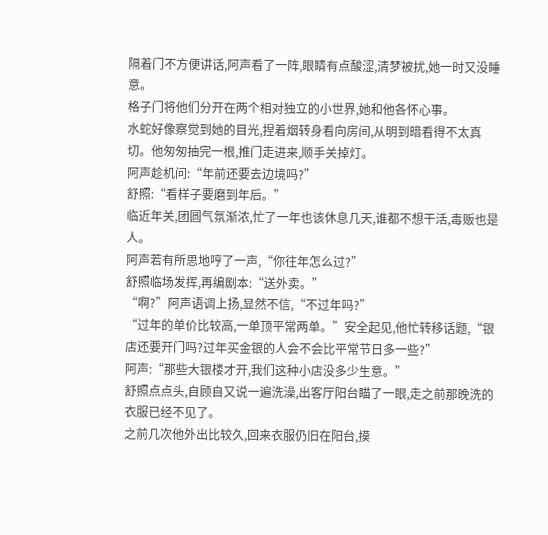隔着门不方便讲话,阿声看了一阵,眼睛有点酸涩,清梦被扰,她一时又没睡意。
格子门将他们分开在两个相对独立的小世界,她和他各怀心事。
水蛇好像察觉到她的目光,捏着烟转身看向房间,从明到暗看得不太真切。他匆匆抽完一根,推门走进来,顺手关掉灯。
阿声趁机问:“年前还要去边境吗?”
舒照:“看样子要磨到年后。”
临近年关,团圆气氛渐浓,忙了一年也该休息几天,谁都不想干活,毒贩也是人。
阿声若有所思地哼了一声,“你往年怎么过?”
舒照临场发挥,再编剧本:“送外卖。”
“啊?”阿声语调上扬,显然不信,“不过年吗?”
“过年的单价比较高,一单顶平常两单。”安全起见,他忙转移话题,“银店还要开门吗?过年买金银的人会不会比平常节日多一些?”
阿声:“那些大银楼才开,我们这种小店没多少生意。”
舒照点点头,自顾自又说一遍洗澡,出客厅阳台瞄了一眼,走之前那晚洗的衣服已经不见了。
之前几次他外出比较久,回来衣服仍旧在阳台,摸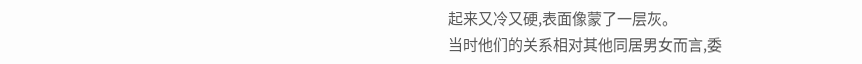起来又冷又硬,表面像蒙了一层灰。
当时他们的关系相对其他同居男女而言,委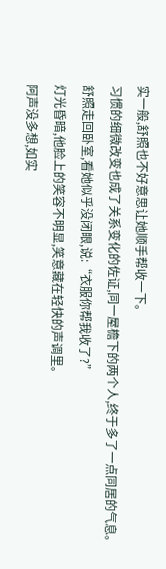实一般,舒照也不好意思让她顺手帮收一下。
习惯的细微改变也成了关系变化的佐证,同一屋檐下的两个人,终于多了一点同居的气息。
舒照走回卧室,看她似乎没闭眼,说:“衣服你帮我收了?”
灯光昏暗,他脸上的笑容不明显,笑意藏在轻快的声调里。
阿声没多想,如实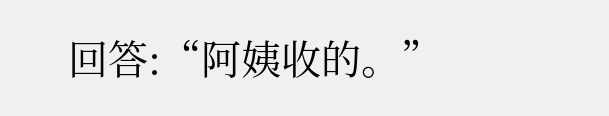回答:“阿姨收的。”